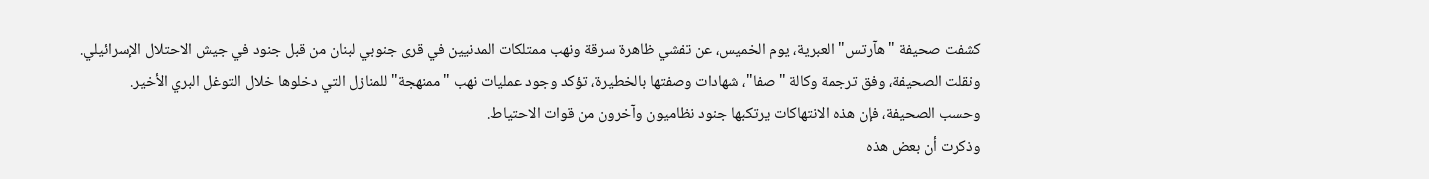كشفت صحيفة "هآرتس" العبرية، يوم الخميس، عن تفشي ظاهرة سرقة ونهب ممتلكات المدنيين في قرى جنوبي لبنان من قبل جنود في جيش الاحتلال الإسرائيلي.
ونقلت الصحيفة، وفق ترجمة وكالة "صفا"، شهادات وصفتها بالخطيرة، تؤكد وجود عمليات نهب "ممنهجة" للمنازل التي دخلوها خلال التوغل البري الأخير.
وحسب الصحيفة، فإن هذه الانتهاكات يرتكبها جنود نظاميون وآخرون من قوات الاحتياط.
وذكرت أن بعض هذه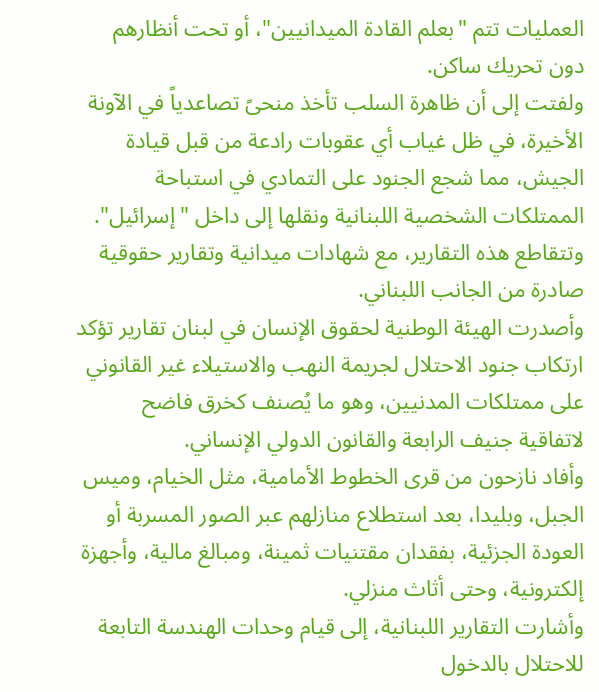العمليات تتم "بعلم القادة الميدانيين"، أو تحت أنظارهم دون تحريك ساكن.
ولفتت إلى أن ظاهرة السلب تأخذ منحىً تصاعدياً في الآونة الأخيرة، في ظل غياب أي عقوبات رادعة من قبل قيادة الجيش، مما شجع الجنود على التمادي في استباحة الممتلكات الشخصية اللبنانية ونقلها إلى داخل "إسرائيل".
وتتقاطع هذه التقارير، مع شهادات ميدانية وتقارير حقوقية صادرة من الجانب اللبناني.
وأصدرت الهيئة الوطنية لحقوق الإنسان في لبنان تقارير تؤكد ارتكاب جنود الاحتلال لجريمة النهب والاستيلاء غير القانوني على ممتلكات المدنيين، وهو ما يُصنف كخرق فاضح لاتفاقية جنيف الرابعة والقانون الدولي الإنساني.
وأفاد نازحون من قرى الخطوط الأمامية، مثل الخيام، وميس الجبل، وبليدا، بعد استطلاع منازلهم عبر الصور المسربة أو العودة الجزئية، بفقدان مقتنيات ثمينة، ومبالغ مالية، وأجهزة إلكترونية، وحتى أثاث منزلي.
وأشارت التقارير اللبنانية، إلى قيام وحدات الهندسة التابعة للاحتلال بالدخول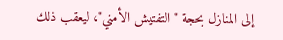إلى المنازل بحجة "التفتيش الأمني"، ليعقب ذلك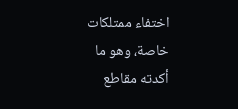اختفاء ممتلكات خاصة، وهو ما أكدته مقاطع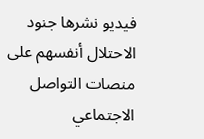فيديو نشرها جنود الاحتلال أنفسهم على منصات التواصل الاجتماعي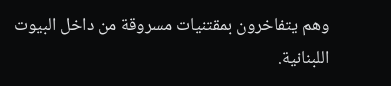وهم يتفاخرون بمقتنيات مسروقة من داخل البيوت اللبنانية.